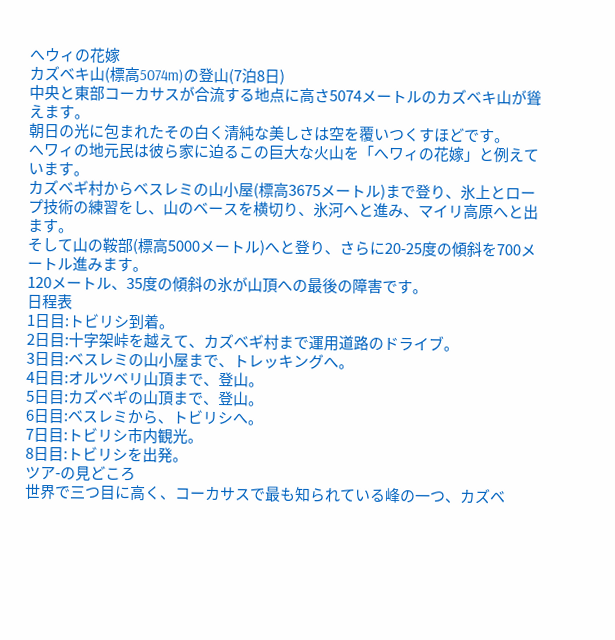へウィの花嫁
カズベキ山(標高5074m)の登山(7泊8日)
中央と東部コーカサスが合流する地点に高さ5074メートルのカズベキ山が聳えます。
朝日の光に包まれたその白く清純な美しさは空を覆いつくすほどです。
へワィの地元民は彼ら家に迫るこの巨大な火山を「へワィの花嫁」と例えています。
カズベギ村からベスレミの山小屋(標高3675メートル)まで登り、氷上とロープ技術の練習をし、山のベースを横切り、氷河へと進み、マイリ高原へと出ます。
そして山の鞍部(標高5000メートル)へと登り、さらに20-25度の傾斜を700メートル進みます。
120メートル、35度の傾斜の氷が山頂への最後の障害です。
日程表
1日目:トビリシ到着。
2日目:十字架峠を越えて、カズベギ村まで運用道路のドライブ。
3日目:ベスレミの山小屋まで、トレッキングへ。
4日目:オルツベリ山頂まで、登山。
5日目:カズベギの山頂まで、登山。
6日目:ベスレミから、トビリシへ。
7日目:トビリシ市内観光。
8日目:トビリシを出発。
ツア-の見どころ
世界で三つ目に高く、コーカサスで最も知られている峰の一つ、カズベ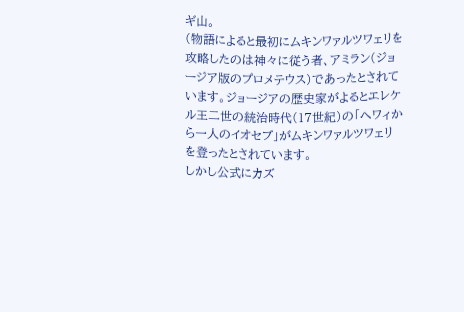ギ山。
(物語によると最初にムキンワァルツワェリを攻略したのは神々に従う者、アミラン(ジョージア版のプロメテウス)であったとされています。ジョージアの歴史家がよるとエレケル王二世の統治時代(17世紀)の「へワィから一人のイオセブ」がムキンワァルツワェリを登ったとされています。
しかし公式にカズ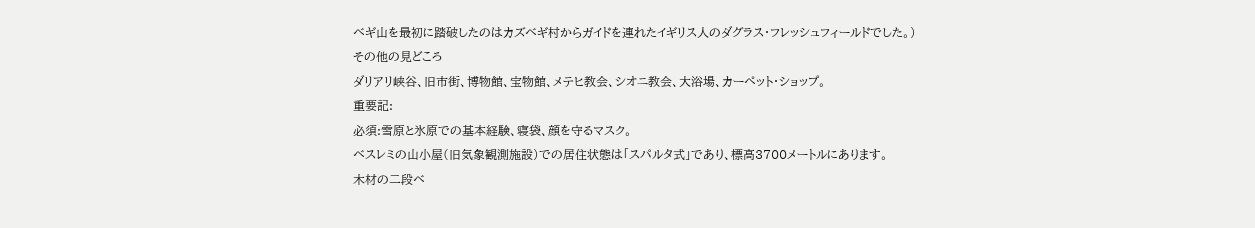ベギ山を最初に踏破したのはカズベギ村からガイドを連れたイギリス人のダグラス・フレッシュフィールドでした。)
その他の見どころ
ダリアリ峡谷、旧市街、博物館、宝物館、メテヒ教会、シオニ教会、大浴場、カーペット・ショップ。
重要記:
必須:雪原と氷原での基本経験、寝袋、顔を守るマスク。
ベスレミの山小屋(旧気象観測施設)での居住状態は「スパルタ式」であり、標高3700メートルにあります。
木材の二段ベ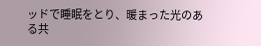ッドで睡眠をとり、暖まった光のある共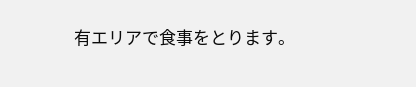有エリアで食事をとります。